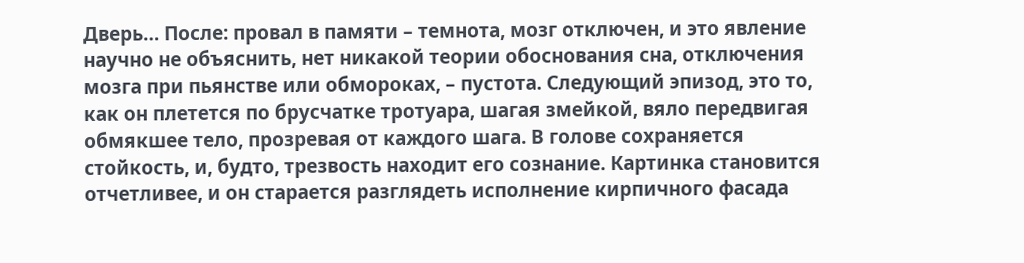Дверь… После: провал в памяти – темнота, мозг отключен, и это явление научно не объяснить, нет никакой теории обоснования сна, отключения мозга при пьянстве или обмороках, – пустота. Следующий эпизод, это то, как он плетется по брусчатке тротуара, шагая змейкой, вяло передвигая обмякшее тело, прозревая от каждого шага. В голове сохраняется стойкость, и, будто, трезвость находит его сознание. Картинка становится отчетливее, и он старается разглядеть исполнение кирпичного фасада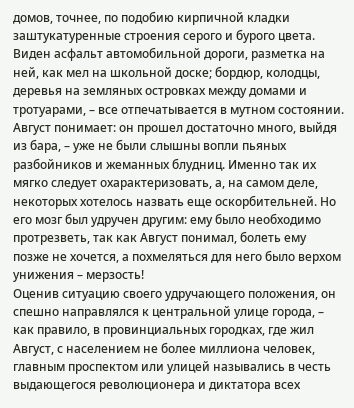домов, точнее, по подобию кирпичной кладки заштукатуренные строения серого и бурого цвета. Виден асфальт автомобильной дороги, разметка на ней, как мел на школьной доске; бордюр, колодцы, деревья на земляных островках между домами и тротуарами, – все отпечатывается в мутном состоянии. Август понимает: он прошел достаточно много, выйдя из бара, – уже не были слышны вопли пьяных разбойников и жеманных блудниц. Именно так их мягко следует охарактеризовать, а, на самом деле, некоторых хотелось назвать еще оскорбительней. Но его мозг был удручен другим: ему было необходимо протрезветь, так как Август понимал, болеть ему позже не хочется, а похмеляться для него было верхом унижения – мерзость!
Оценив ситуацию своего удручающего положения, он спешно направлялся к центральной улице города, – как правило, в провинциальных городках, где жил Август, с населением не более миллиона человек, главным проспектом или улицей назывались в честь выдающегося революционера и диктатора всех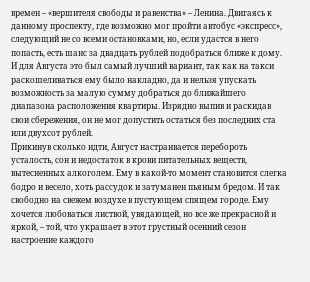времен – «вершителя свободы и равенства» – Ленина. Двигаясь к данному проспекту, где возможно мог пройти автобус «экспресс», следующий не со всеми остановками, но, если удастся в него попасть, есть шанс за двадцать рублей подобраться ближе к дому. И для Августа это был самый лучший вариант, так как на такси раскошеливаться ему было накладно, да и нельзя упускать возможность за малую сумму добраться до ближайшего диапазона расположения квартиры. Изрядно выпив и раскидав свои сбережения, он не мог допустить остаться без последних ста или двухсот рублей.
Прикинув сколько идти, Август настраивается перебороть усталость, сон и недостаток в крови питательных веществ, вытесненных алкоголем. Ему в какой-то момент становится слегка бодро и весело, хоть рассудок и затуманен пьяным бредом. И так свободно на свежем воздухе в пустующем спящем городе. Ему хочется любоваться листвой, увядающей, но все же прекрасной и яркой, – той, что украшает в этот грустный осенний сезон настроение каждого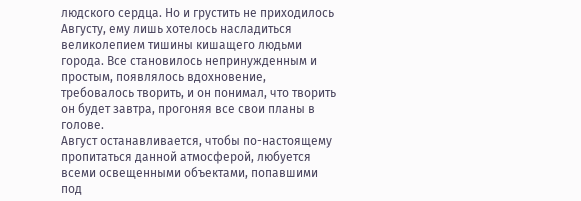людского сердца. Но и грустить не приходилось Августу, ему лишь хотелось насладиться великолепием тишины кишащего людьми города. Все становилось непринужденным и простым, появлялось вдохновение, требовалось творить, и он понимал, что творить он будет завтра, прогоняя все свои планы в голове.
Август останавливается, чтобы по-настоящему пропитаться данной атмосферой, любуется всеми освещенными объектами, попавшими под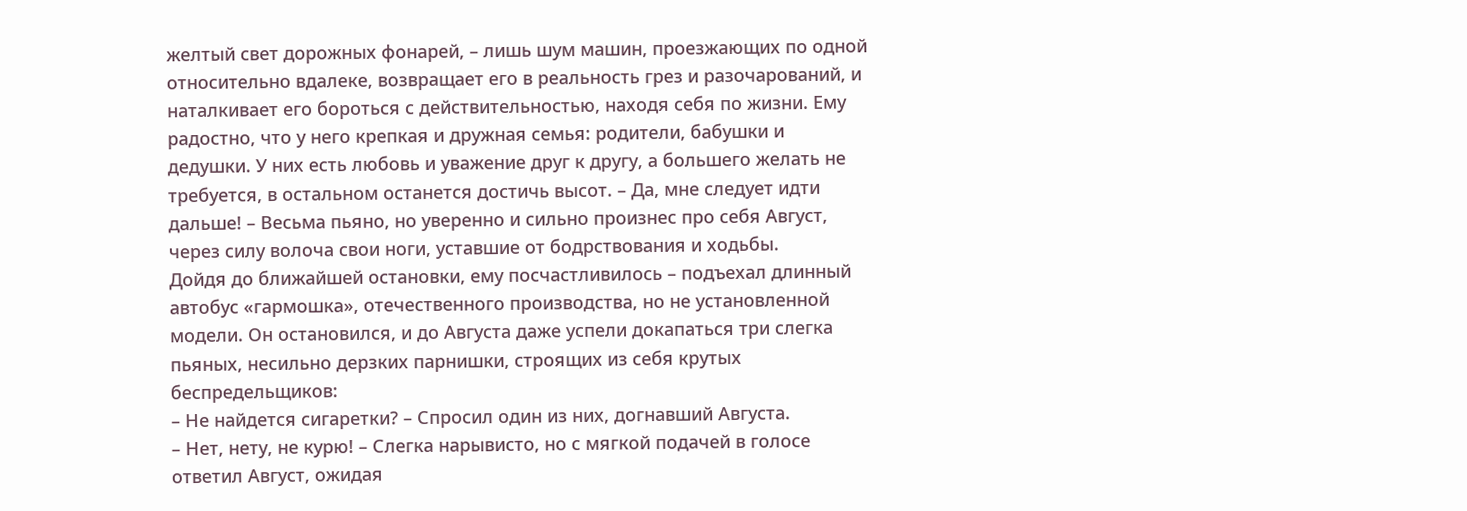желтый свет дорожных фонарей, – лишь шум машин, проезжающих по одной относительно вдалеке, возвращает его в реальность грез и разочарований, и наталкивает его бороться с действительностью, находя себя по жизни. Ему радостно, что у него крепкая и дружная семья: родители, бабушки и дедушки. У них есть любовь и уважение друг к другу, а большего желать не требуется, в остальном останется достичь высот. – Да, мне следует идти дальше! – Весьма пьяно, но уверенно и сильно произнес про себя Август, через силу волоча свои ноги, уставшие от бодрствования и ходьбы.
Дойдя до ближайшей остановки, ему посчастливилось – подъехал длинный автобус «гармошка», отечественного производства, но не установленной модели. Он остановился, и до Августа даже успели докапаться три слегка пьяных, несильно дерзких парнишки, строящих из себя крутых беспредельщиков:
– Не найдется сигаретки? – Спросил один из них, догнавший Августа.
– Нет, нету, не курю! – Слегка нарывисто, но с мягкой подачей в голосе ответил Август, ожидая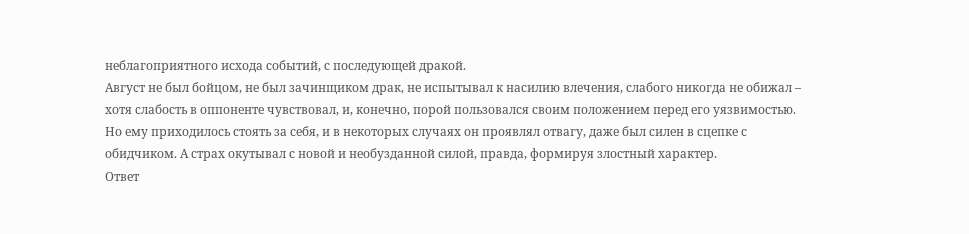неблагоприятного исхода событий, с последующей дракой.
Август не был бойцом, не был зачинщиком драк, не испытывал к насилию влечения, слабого никогда не обижал – хотя слабость в оппоненте чувствовал, и, конечно, порой пользовался своим положением перед его уязвимостью. Но ему приходилось стоять за себя, и в некоторых случаях он проявлял отвагу, даже был силен в сцепке с обидчиком. А страх окутывал с новой и необузданной силой, правда, формируя злостный характер.
Ответ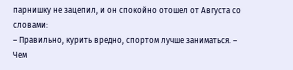парнишку не зацепил, и он спокойно отошел от Августа со словами:
– Правильно, курить вредно, спортом лучше заниматься. – Чем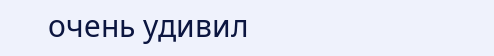очень удивил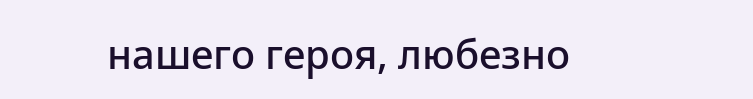нашего героя, любезно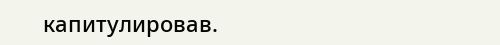капитулировав.